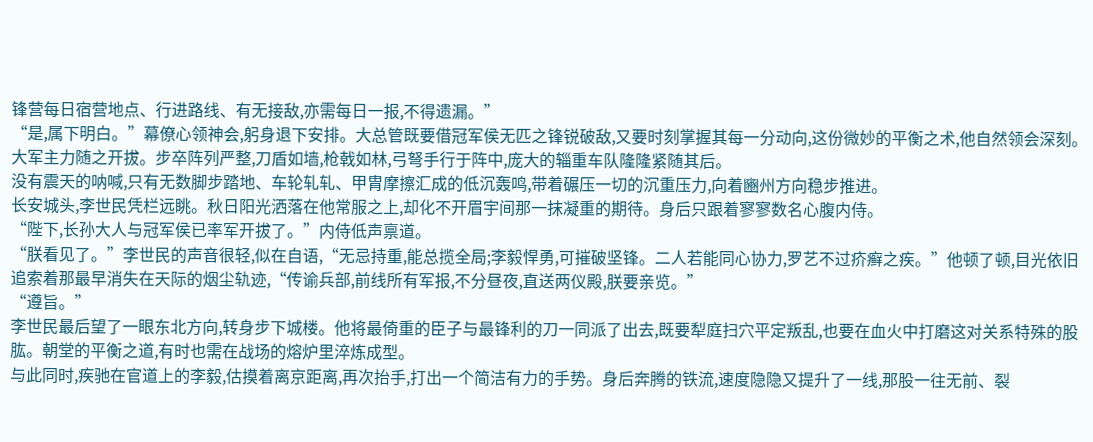锋营每日宿营地点、行进路线、有无接敌,亦需每日一报,不得遗漏。”
“是,属下明白。”幕僚心领神会,躬身退下安排。大总管既要借冠军侯无匹之锋锐破敌,又要时刻掌握其每一分动向,这份微妙的平衡之术,他自然领会深刻。
大军主力随之开拔。步卒阵列严整,刀盾如墙,枪戟如林,弓弩手行于阵中,庞大的辎重车队隆隆紧随其后。
没有震天的呐喊,只有无数脚步踏地、车轮轧轧、甲胄摩擦汇成的低沉轰鸣,带着碾压一切的沉重压力,向着豳州方向稳步推进。
长安城头,李世民凭栏远眺。秋日阳光洒落在他常服之上,却化不开眉宇间那一抹凝重的期待。身后只跟着寥寥数名心腹内侍。
“陛下,长孙大人与冠军侯已率军开拔了。”内侍低声禀道。
“朕看见了。”李世民的声音很轻,似在自语,“无忌持重,能总揽全局;李毅悍勇,可摧破坚锋。二人若能同心协力,罗艺不过疥癣之疾。”他顿了顿,目光依旧追索着那最早消失在天际的烟尘轨迹,“传谕兵部,前线所有军报,不分昼夜,直送两仪殿,朕要亲览。”
“遵旨。”
李世民最后望了一眼东北方向,转身步下城楼。他将最倚重的臣子与最锋利的刀一同派了出去,既要犁庭扫穴平定叛乱,也要在血火中打磨这对关系特殊的股肱。朝堂的平衡之道,有时也需在战场的熔炉里淬炼成型。
与此同时,疾驰在官道上的李毅,估摸着离京距离,再次抬手,打出一个简洁有力的手势。身后奔腾的铁流,速度隐隐又提升了一线,那股一往无前、裂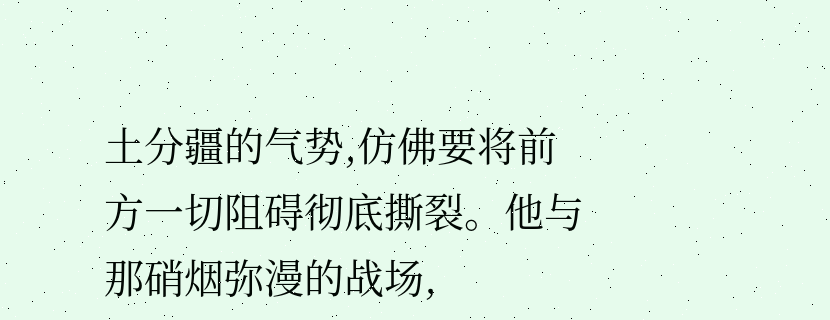土分疆的气势,仿佛要将前方一切阻碍彻底撕裂。他与那硝烟弥漫的战场,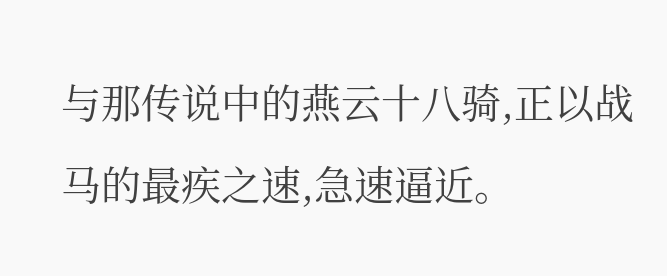与那传说中的燕云十八骑,正以战马的最疾之速,急速逼近。